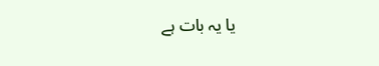یا یہ بات ہے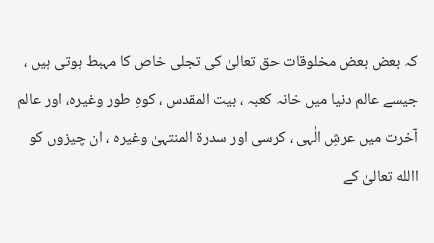کہ بعض بعض مخلوقات حق تعالیٰ کی تجلی خاص کا مہبط ہوتی ہیں ، جیسے عالم دنیا میں خانہ کعبہ ، بیت المقدس ، کوہِ طور وغیرہ، اور عالم آخرت میں عرشِ الٰہی ، کرسی اور سدرۃ المنتہیٰ وغیرہ ، ان چیزوں کو االله تعالیٰ کے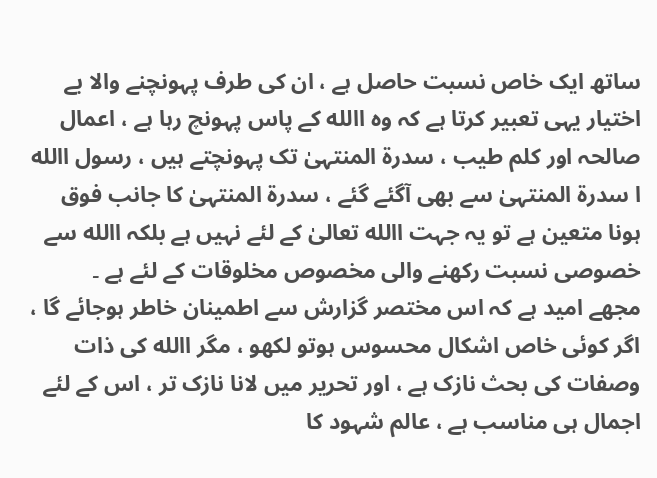ساتھ ایک خاص نسبت حاصل ہے ، ان کی طرف پہونچنے والا بے اختیار یہی تعبیر کرتا ہے کہ وہ االله کے پاس پہونچ رہا ہے ، اعمال صالحہ اور کلم طیب ، سدرۃ المنتہیٰ تک پہونچتے ہیں ، رسول االله ا سدرۃ المنتہیٰ سے بھی آگئے گئے ، سدرۃ المنتہیٰ کا جانب فوق ہونا متعین ہے تو یہ جہت االله تعالیٰ کے لئے نہیں ہے بلکہ االله سے خصوصی نسبت رکھنے والی مخصوص مخلوقات کے لئے ہے ۔
مجھے امید ہے کہ اس مختصر گزارش سے اطمینان خاطر ہوجائے گا ، اگر کوئی خاص اشکال محسوس ہوتو لکھو ، مگر االله کی ذات وصفات کی بحث نازک ہے ، اور تحریر میں لانا نازک تر ، اس کے لئے اجمال ہی مناسب ہے ، عالم شہود کا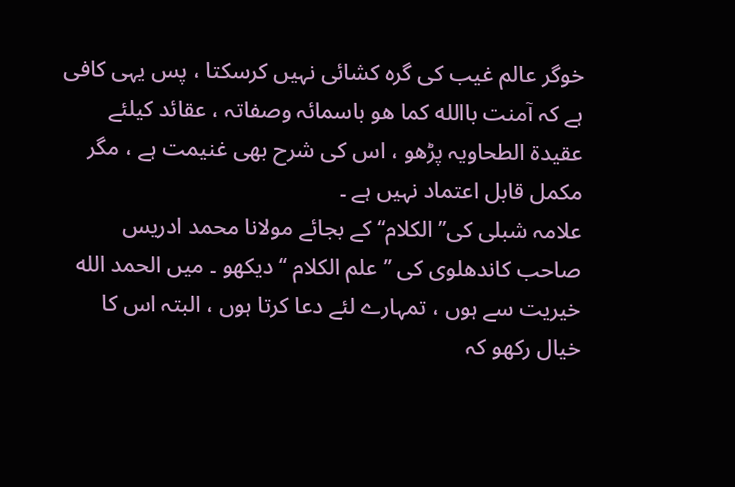خوگر عالم غیب کی گرہ کشائی نہیں کرسکتا ، پس یہی کافی ہے کہ آمنت باالله کما ھو باسمائہ وصفاتہ ، عقائد کیلئے عقیدۃ الطحاویہ پڑھو ، اس کی شرح بھی غنیمت ہے ، مگر مکمل قابل اعتماد نہیں ہے ۔
علامہ شبلی کی’’ الکلام‘‘ کے بجائے مولانا محمد ادریس صاحب کاندھلوی کی ’’علم الکلام ‘‘ دیکھو ۔ میں الحمد الله خیریت سے ہوں ، تمہارے لئے دعا کرتا ہوں ، البتہ اس کا خیال رکھو کہ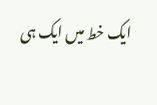ایک خط میں ایک ہی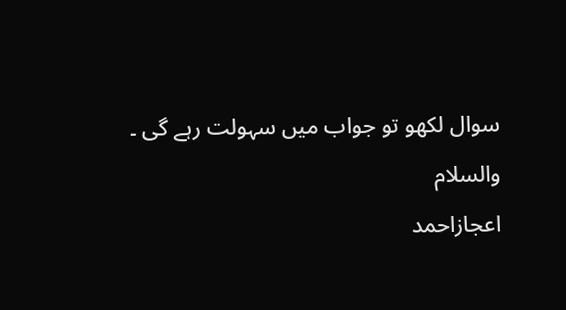سوال لکھو تو جواب میں سہولت رہے گی ۔
والسلام
اعجازاحمد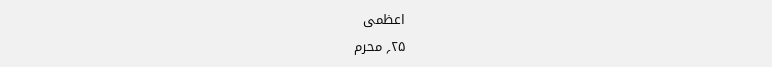اعظمی
۲۵؍ محرم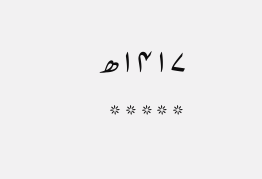۱۴۱۷ھ
٭٭٭٭٭